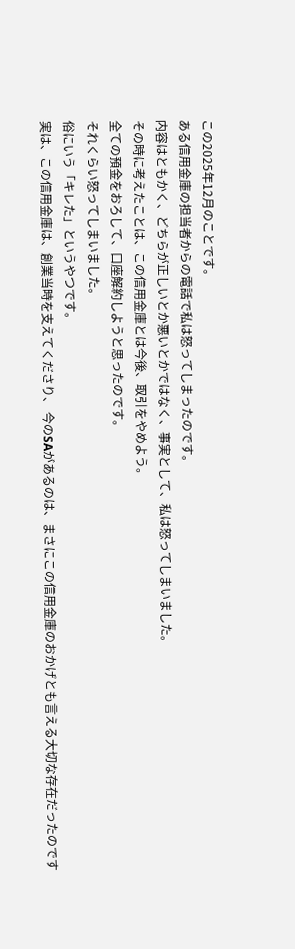この2025年12月のことです。
ある信用金庫の担当者からの電話で私は怒ってしまったのです。
内容はともかく、どちらが正しいとか悪いとかではなく、事実として、私は怒ってしまいました。
その時に考えたことは、この信用金庫とは今後、取引をやめよう。
全ての預金をおろして、口座解約しようと思ったのです。
それくらい怒ってしまいました。
俗にいう「キレた」というやつです。
実は、この信用金庫は、創業当時を支えてくださり、 今のSAがあるのは、まさにこの信用金庫のおかげとも言える大切な存在だったのです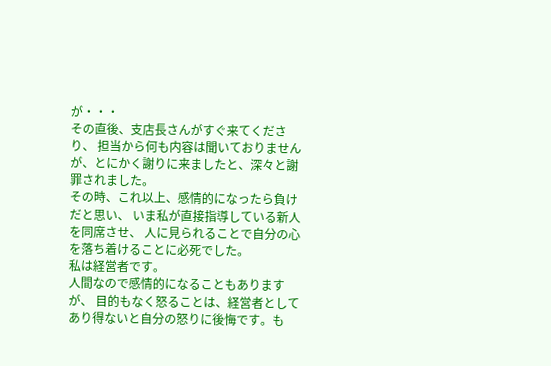が・・・
その直後、支店長さんがすぐ来てくださり、 担当から何も内容は聞いておりませんが、とにかく謝りに来ましたと、深々と謝罪されました。
その時、これ以上、感情的になったら負けだと思い、 いま私が直接指導している新人を同席させ、 人に見られることで自分の心を落ち着けることに必死でした。
私は経営者です。
人間なので感情的になることもありますが、 目的もなく怒ることは、経営者としてあり得ないと自分の怒りに後悔です。も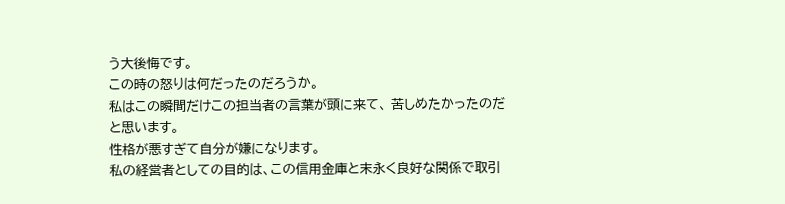う大後悔です。
この時の怒りは何だったのだろうか。
私はこの瞬間だけこの担当者の言葉が頭に来て、 苦しめたかったのだと思います。
性格が悪すぎて自分が嫌になります。
私の経営者としての目的は、この信用金庫と末永く良好な関係で取引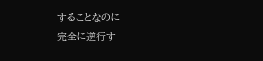することなのに
完全に逆行す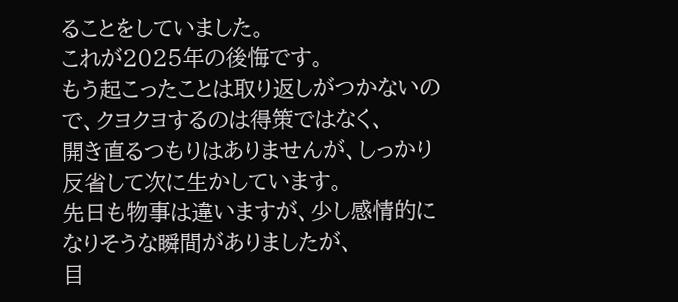ることをしていました。
これが2025年の後悔です。
もう起こったことは取り返しがつかないので、クヨクヨするのは得策ではなく、
開き直るつもりはありませんが、しっかり反省して次に生かしています。
先日も物事は違いますが、少し感情的になりそうな瞬間がありましたが、
目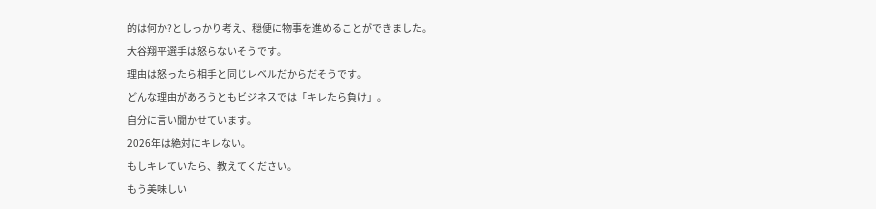的は何か?としっかり考え、穏便に物事を進めることができました。
大谷翔平選手は怒らないそうです。
理由は怒ったら相手と同じレベルだからだそうです。
どんな理由があろうともビジネスでは「キレたら負け」。
自分に言い聞かせています。
2026年は絶対にキレない。
もしキレていたら、教えてください。
もう美味しい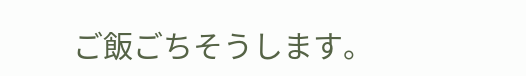ご飯ごちそうします。